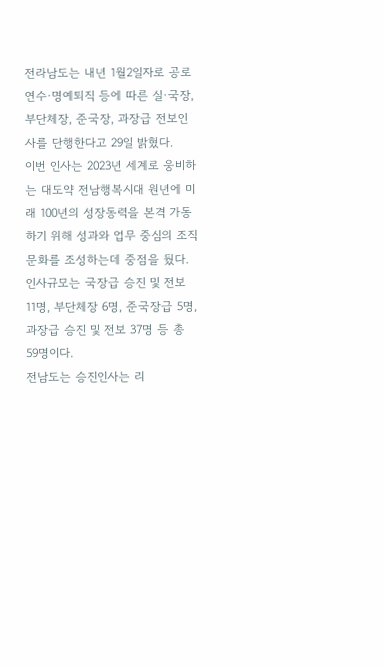전라남도는 내년 1월2일자로 공로연수·명예퇴직 등에 따른 실·국장, 부단체장, 준국장, 과장급 전보인사를 단행한다고 29일 밝혔다.
이번 인사는 2023년 세계로 웅비하는 대도약 전남행복시대 원년에 미래 100년의 성장동력을 본격 가동하기 위해 성과와 업무 중심의 조직문화를 조성하는데 중점을 뒀다.
인사규모는 국장급 승진 및 전보 11명, 부단체장 6명, 준국장급 5명, 과장급 승진 및 전보 37명 등 총 59명이다.
전남도는 승진인사는 리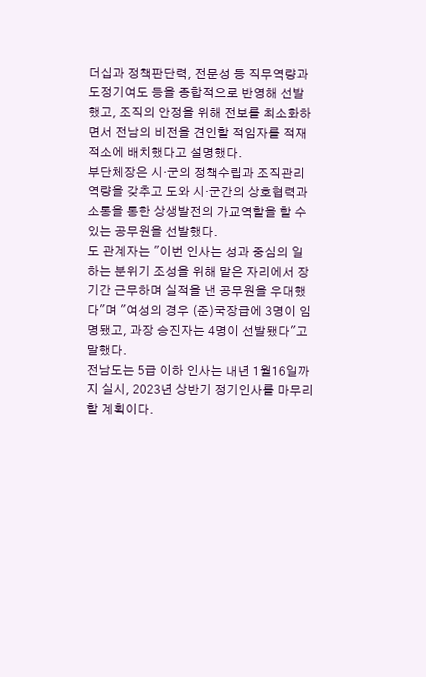더십과 정책판단력, 전문성 등 직무역량과 도정기여도 등을 종합적으로 반영해 선발했고, 조직의 안정을 위해 전보를 최소화하면서 전남의 비전을 견인할 적임자를 적재적소에 배치했다고 설명했다.
부단체장은 시·군의 정책수립과 조직관리 역량을 갖추고 도와 시·군간의 상호협력과 소통을 통한 상생발전의 가교역할을 할 수 있는 공무원을 선발했다.
도 관계자는 "이번 인사는 성과 중심의 일하는 분위기 조성을 위해 맡은 자리에서 장기간 근무하며 실적을 낸 공무원을 우대했다"며 "여성의 경우 (준)국장급에 3명이 임명됐고, 과장 승진자는 4명이 선발됐다"고 말했다.
전남도는 5급 이하 인사는 내년 1월16일까지 실시, 2023년 상반기 정기인사를 마무리할 계획이다.